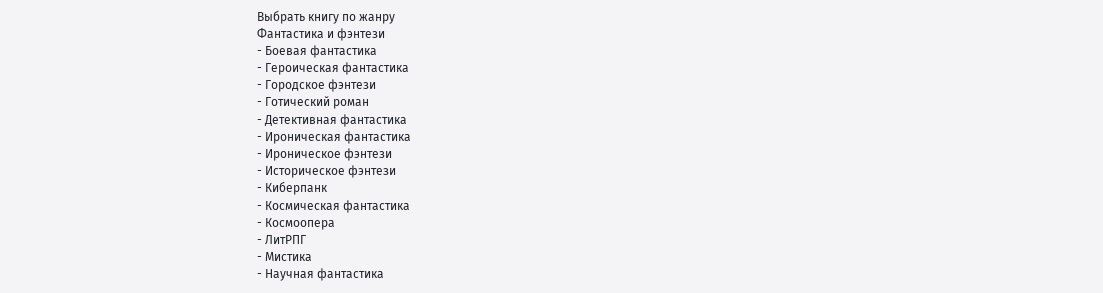Выбрать книгу по жанру
Фантастика и фэнтези
- Боевая фантастика
- Героическая фантастика
- Городское фэнтези
- Готический роман
- Детективная фантастика
- Ироническая фантастика
- Ироническое фэнтези
- Историческое фэнтези
- Киберпанк
- Космическая фантастика
- Космоопера
- ЛитРПГ
- Мистика
- Научная фантастика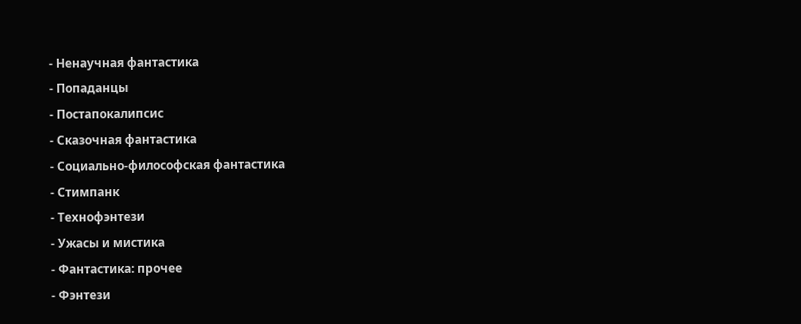- Ненаучная фантастика
- Попаданцы
- Постапокалипсис
- Сказочная фантастика
- Социально-философская фантастика
- Стимпанк
- Технофэнтези
- Ужасы и мистика
- Фантастика: прочее
- Фэнтези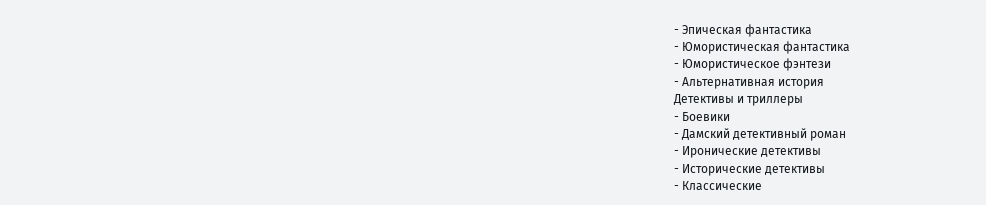- Эпическая фантастика
- Юмористическая фантастика
- Юмористическое фэнтези
- Альтернативная история
Детективы и триллеры
- Боевики
- Дамский детективный роман
- Иронические детективы
- Исторические детективы
- Классические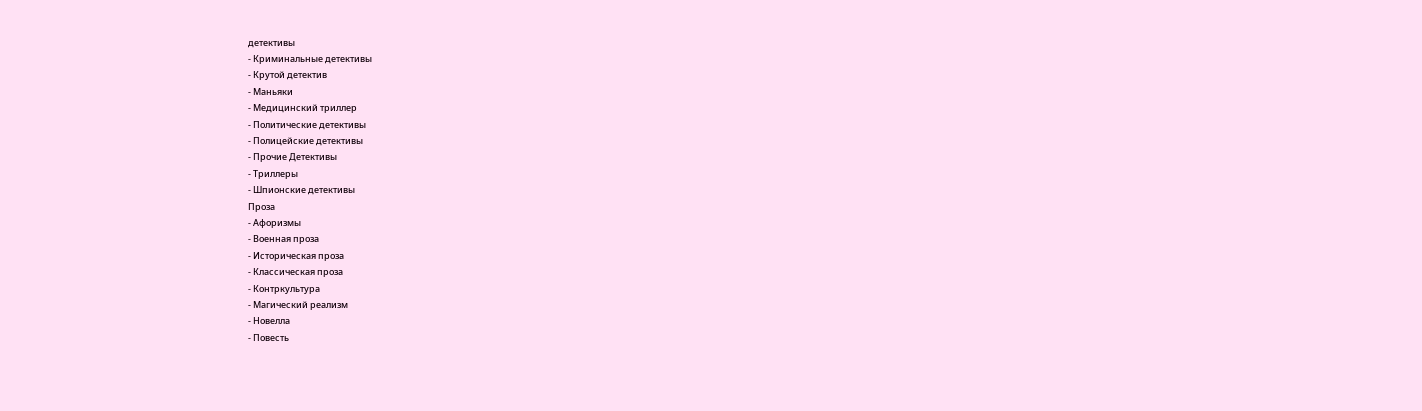детективы
- Криминальные детективы
- Крутой детектив
- Маньяки
- Медицинский триллер
- Политические детективы
- Полицейские детективы
- Прочие Детективы
- Триллеры
- Шпионские детективы
Проза
- Афоризмы
- Военная проза
- Историческая проза
- Классическая проза
- Контркультура
- Магический реализм
- Новелла
- Повесть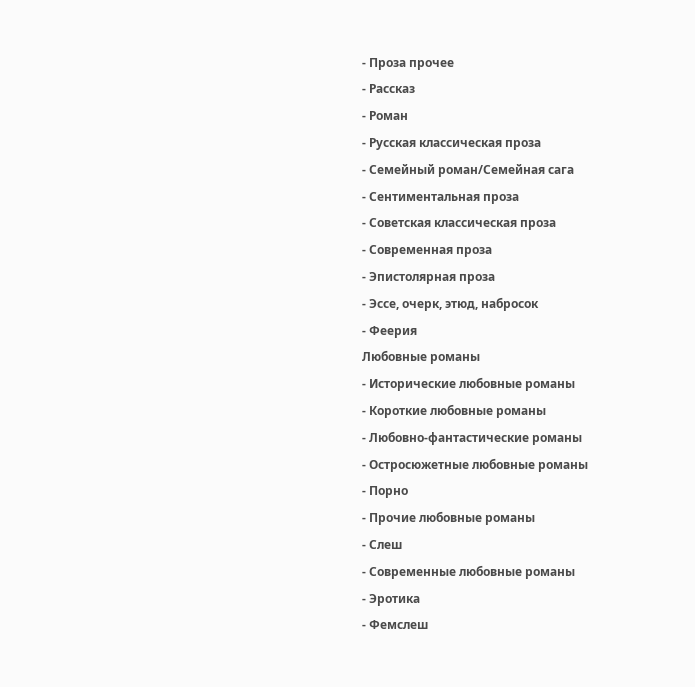- Проза прочее
- Рассказ
- Роман
- Русская классическая проза
- Семейный роман/Семейная сага
- Сентиментальная проза
- Советская классическая проза
- Современная проза
- Эпистолярная проза
- Эссе, очерк, этюд, набросок
- Феерия
Любовные романы
- Исторические любовные романы
- Короткие любовные романы
- Любовно-фантастические романы
- Остросюжетные любовные романы
- Порно
- Прочие любовные романы
- Слеш
- Современные любовные романы
- Эротика
- Фемслеш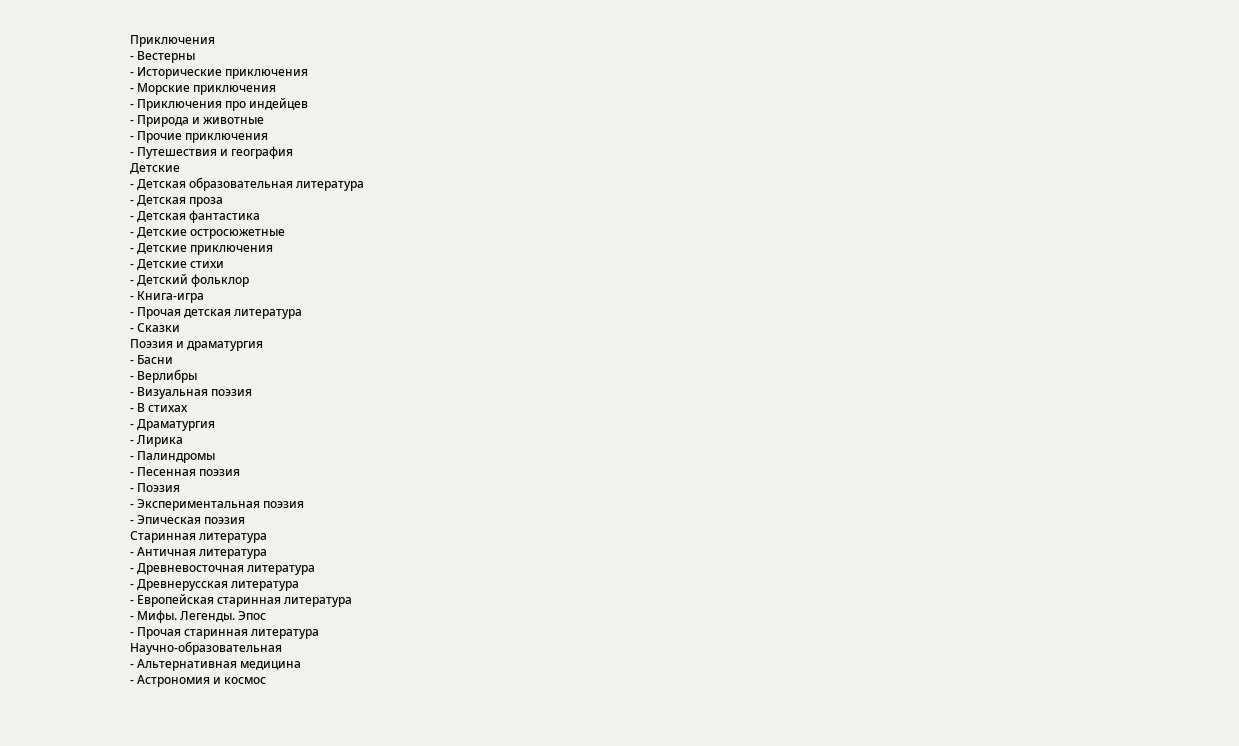Приключения
- Вестерны
- Исторические приключения
- Морские приключения
- Приключения про индейцев
- Природа и животные
- Прочие приключения
- Путешествия и география
Детские
- Детская образовательная литература
- Детская проза
- Детская фантастика
- Детские остросюжетные
- Детские приключения
- Детские стихи
- Детский фольклор
- Книга-игра
- Прочая детская литература
- Сказки
Поэзия и драматургия
- Басни
- Верлибры
- Визуальная поэзия
- В стихах
- Драматургия
- Лирика
- Палиндромы
- Песенная поэзия
- Поэзия
- Экспериментальная поэзия
- Эпическая поэзия
Старинная литература
- Античная литература
- Древневосточная литература
- Древнерусская литература
- Европейская старинная литература
- Мифы. Легенды. Эпос
- Прочая старинная литература
Научно-образовательная
- Альтернативная медицина
- Астрономия и космос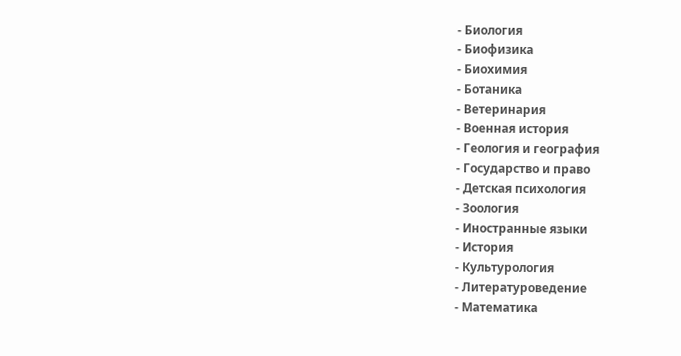- Биология
- Биофизика
- Биохимия
- Ботаника
- Ветеринария
- Военная история
- Геология и география
- Государство и право
- Детская психология
- Зоология
- Иностранные языки
- История
- Культурология
- Литературоведение
- Математика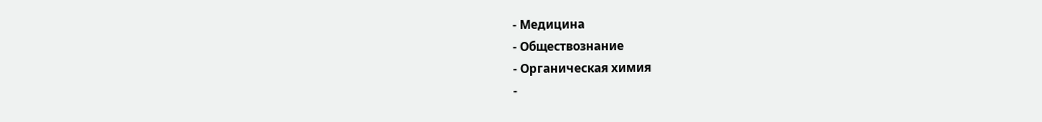- Медицина
- Обществознание
- Органическая химия
-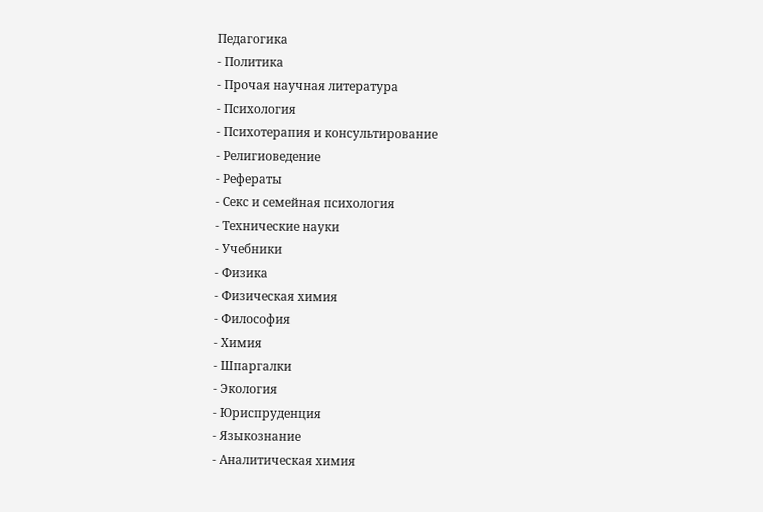Педагогика
- Политика
- Прочая научная литература
- Психология
- Психотерапия и консультирование
- Религиоведение
- Рефераты
- Секс и семейная психология
- Технические науки
- Учебники
- Физика
- Физическая химия
- Философия
- Химия
- Шпаргалки
- Экология
- Юриспруденция
- Языкознание
- Аналитическая химия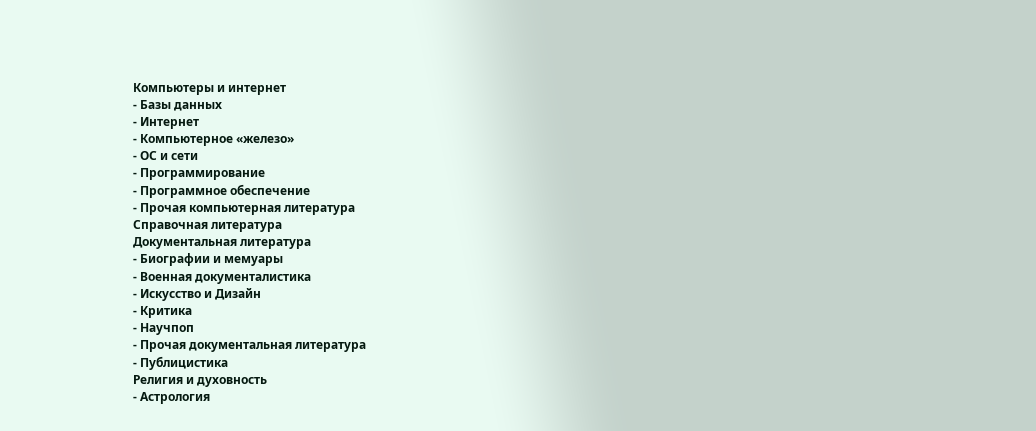Компьютеры и интернет
- Базы данных
- Интернет
- Компьютерное «железо»
- ОС и сети
- Программирование
- Программное обеспечение
- Прочая компьютерная литература
Справочная литература
Документальная литература
- Биографии и мемуары
- Военная документалистика
- Искусство и Дизайн
- Критика
- Научпоп
- Прочая документальная литература
- Публицистика
Религия и духовность
- Астрология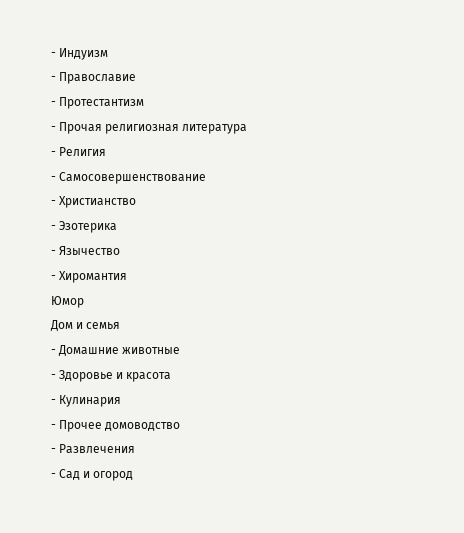- Индуизм
- Православие
- Протестантизм
- Прочая религиозная литература
- Религия
- Самосовершенствование
- Христианство
- Эзотерика
- Язычество
- Хиромантия
Юмор
Дом и семья
- Домашние животные
- Здоровье и красота
- Кулинария
- Прочее домоводство
- Развлечения
- Сад и огород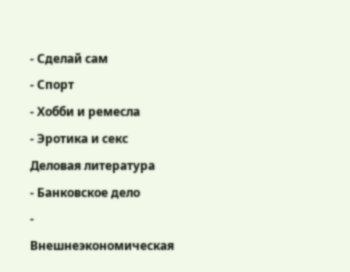- Сделай сам
- Спорт
- Хобби и ремесла
- Эротика и секс
Деловая литература
- Банковское дело
- Внешнеэкономическая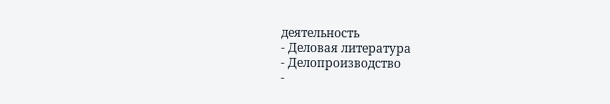деятельность
- Деловая литература
- Делопроизводство
-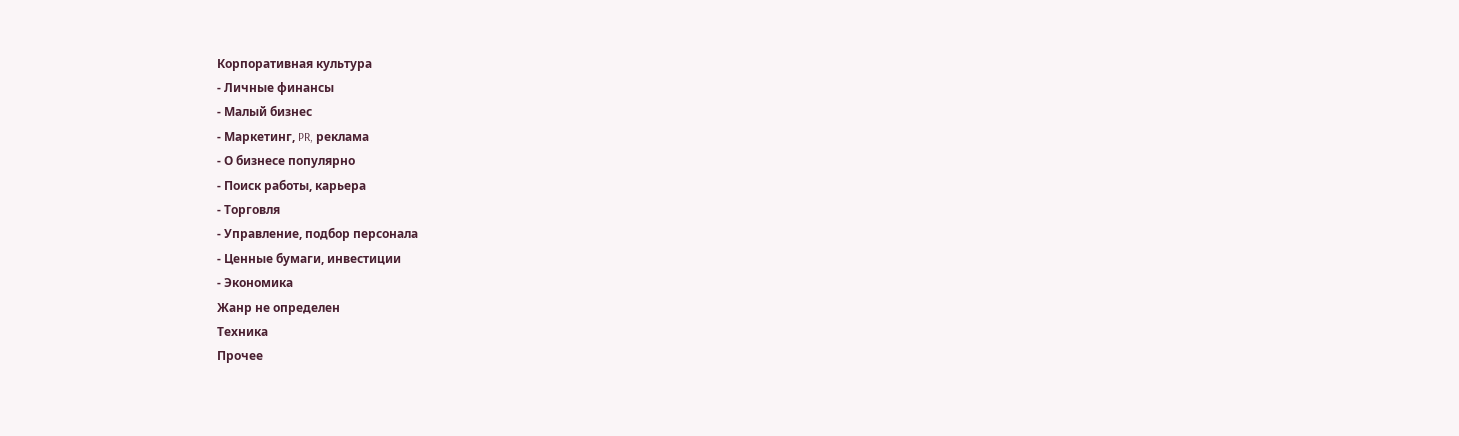Корпоративная культура
- Личные финансы
- Малый бизнес
- Маркетинг, PR, реклама
- О бизнесе популярно
- Поиск работы, карьера
- Торговля
- Управление, подбор персонала
- Ценные бумаги, инвестиции
- Экономика
Жанр не определен
Техника
Прочее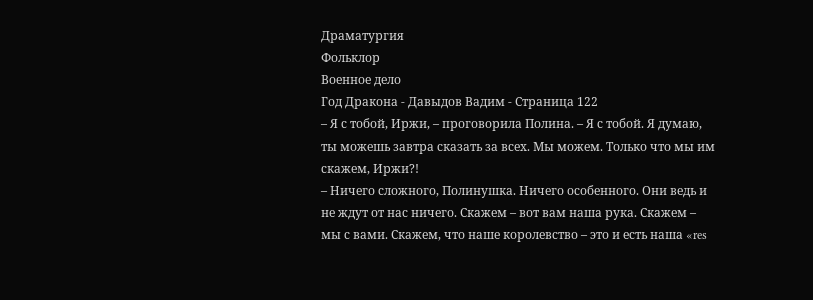Драматургия
Фольклор
Военное дело
Год Дракона - Давыдов Вадим - Страница 122
– Я с тобой, Иржи, – проговорила Полина. – Я с тобой. Я думаю, ты можешь завтра сказать за всех. Мы можем. Только что мы им скажем, Иржи?!
– Ничего сложного, Полинушка. Ничего особенного. Они ведь и не ждут от нас ничего. Скажем – вот вам наша рука. Скажем – мы с вами. Скажем, что наше королевство – это и есть наша «res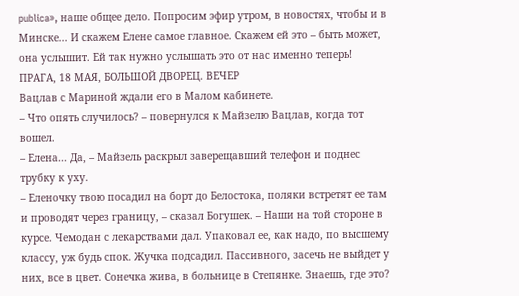publica», наше общее дело. Попросим эфир утром, в новостях, чтобы и в Минске... И скажем Елене самое главное. Скажем ей это – быть может, она услышит. Ей так нужно услышать это от нас именно теперь!
ПРАГА, 18 МАЯ, БОЛЬШОЙ ДВОРЕЦ. ВЕЧЕР
Вацлав с Мариной ждали его в Малом кабинете.
– Что опять случилось? – повернулся к Майзелю Вацлав, когда тот вошел.
– Елена... Да, – Майзель раскрыл заверещавший телефон и поднес трубку к уху.
– Еленочку твою посадил на борт до Белостока, поляки встретят ее там и проводят через границу, – сказал Богушек. – Наши на той стороне в курсе. Чемодан с лекарствами дал. Упаковал ее, как надо, по высшему классу, уж будь спок. Жучка подсадил. Пассивного, засечь не выйдет у них, все в цвет. Сонечка жива, в больнице в Степянке. Знаешь, где это?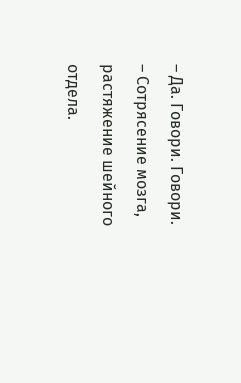– Да. Говори. Говори.
– Сотрясение мозга, растяжение шейного отдела.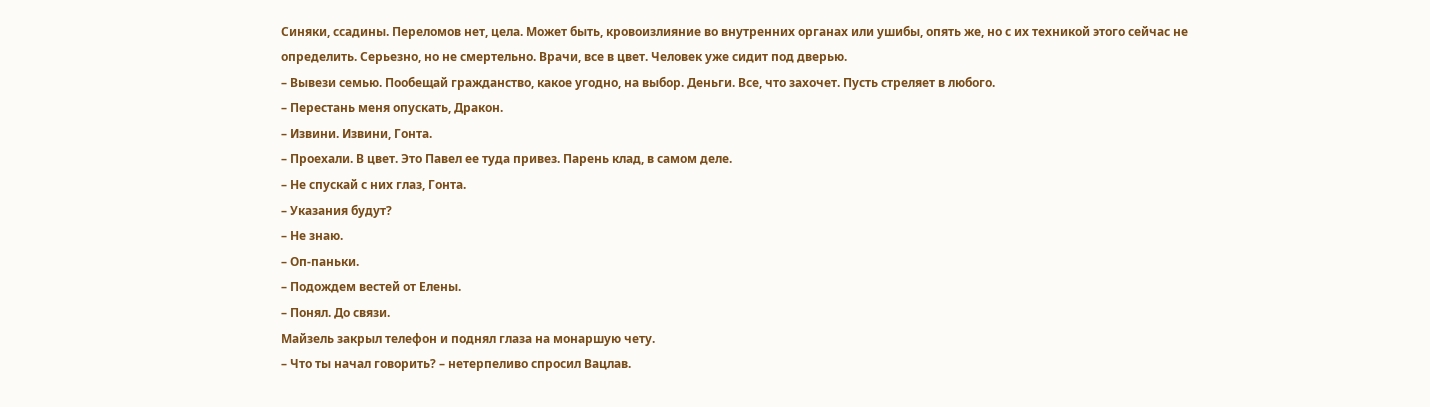Синяки, ссадины. Переломов нет, цела. Может быть, кровоизлияние во внутренних органах или ушибы, опять же, но с их техникой этого сейчас не определить. Серьезно, но не смертельно. Врачи, все в цвет. Человек уже сидит под дверью.
– Вывези семью. Пообещай гражданство, какое угодно, на выбор. Деньги. Все, что захочет. Пусть стреляет в любого.
– Перестань меня опускать, Дракон.
– Извини. Извини, Гонта.
– Проехали. В цвет. Это Павел ее туда привез. Парень клад, в самом деле.
– Не спускай с них глаз, Гонта.
– Указания будут?
– Не знаю.
– Оп-паньки.
– Подождем вестей от Елены.
– Понял. До связи.
Майзель закрыл телефон и поднял глаза на монаршую чету.
– Что ты начал говорить? – нетерпеливо спросил Вацлав.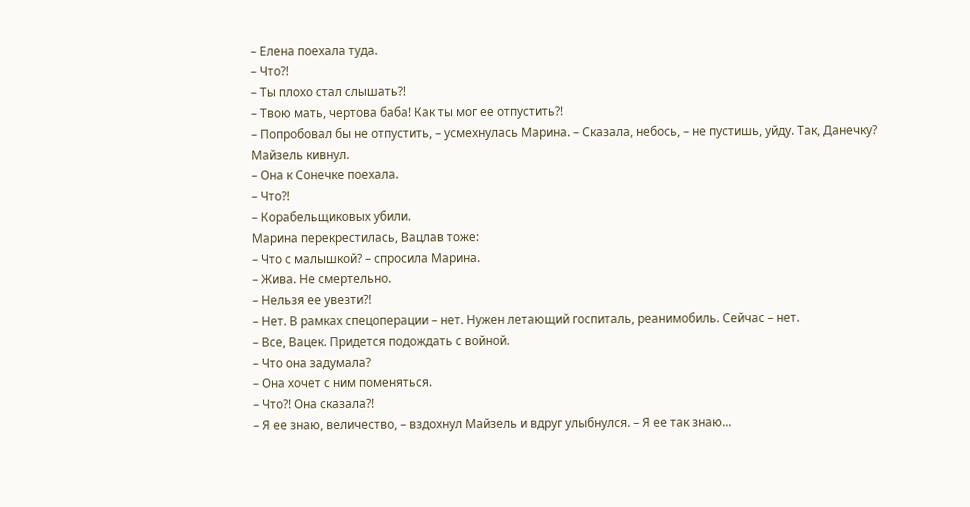– Елена поехала туда.
– Что?!
– Ты плохо стал слышать?!
– Твою мать, чертова баба! Как ты мог ее отпустить?!
– Попробовал бы не отпустить, – усмехнулась Марина. – Сказала, небось, – не пустишь, уйду. Так, Данечку?
Майзель кивнул.
– Она к Сонечке поехала.
– Что?!
– Корабельщиковых убили.
Марина перекрестилась, Вацлав тоже:
– Что с малышкой? – спросила Марина.
– Жива. Не смертельно.
– Нельзя ее увезти?!
– Нет. В рамках спецоперации – нет. Нужен летающий госпиталь, реанимобиль. Сейчас – нет.
– Все, Вацек. Придется подождать с войной.
– Что она задумала?
– Она хочет с ним поменяться.
– Что?! Она сказала?!
– Я ее знаю, величество, – вздохнул Майзель и вдруг улыбнулся. – Я ее так знаю...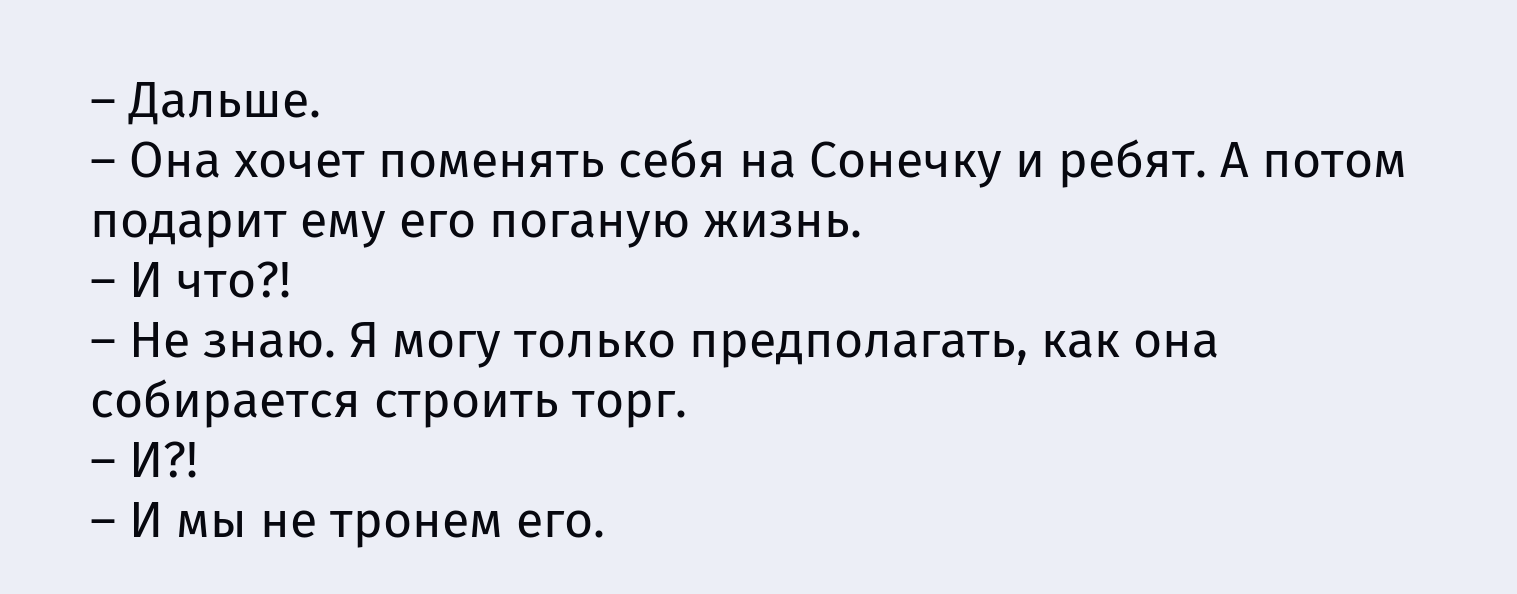– Дальше.
– Она хочет поменять себя на Сонечку и ребят. А потом подарит ему его поганую жизнь.
– И что?!
– Не знаю. Я могу только предполагать, как она собирается строить торг.
– И?!
– И мы не тронем его.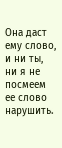Она даст ему слово, и ни ты, ни я не посмеем ее слово нарушить.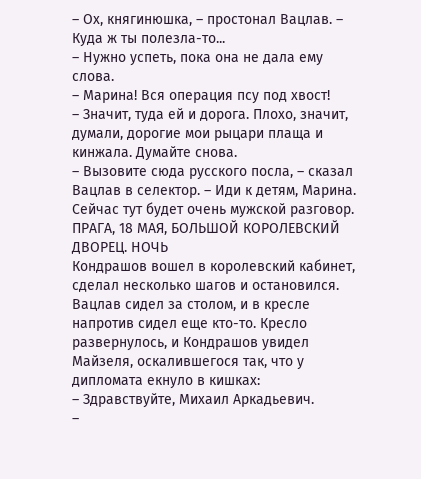– Ох, княгинюшка, – простонал Вацлав. – Куда ж ты полезла-то...
– Нужно успеть, пока она не дала ему слова.
– Марина! Вся операция псу под хвост!
– Значит, туда ей и дорога. Плохо, значит, думали, дорогие мои рыцари плаща и кинжала. Думайте снова.
– Вызовите сюда русского посла, – сказал Вацлав в селектор. – Иди к детям, Марина. Сейчас тут будет очень мужской разговор.
ПРАГА, 18 МАЯ, БОЛЬШОЙ КОРОЛЕВСКИЙ ДВОРЕЦ. НОЧЬ
Кондрашов вошел в королевский кабинет, сделал несколько шагов и остановился. Вацлав сидел за столом, и в кресле напротив сидел еще кто-то. Кресло развернулось, и Кондрашов увидел Майзеля, оскалившегося так, что у дипломата екнуло в кишках:
– Здравствуйте, Михаил Аркадьевич.
–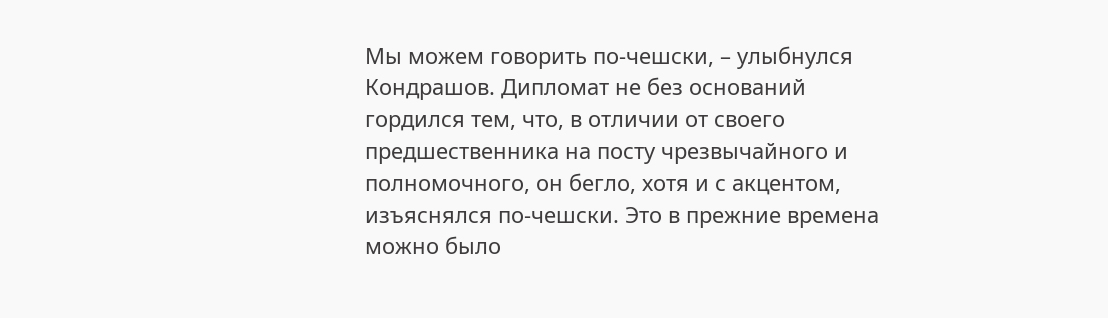Мы можем говорить по-чешски, – улыбнулся Кондрашов. Дипломат не без оснований гордился тем, что, в отличии от своего предшественника на посту чрезвычайного и полномочного, он бегло, хотя и с акцентом, изъяснялся по-чешски. Это в прежние времена можно было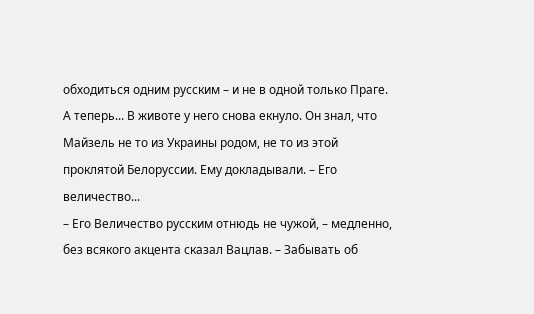обходиться одним русским – и не в одной только Праге. А теперь... В животе у него снова екнуло. Он знал, что Майзель не то из Украины родом, не то из этой проклятой Белоруссии. Ему докладывали. – Его величество...
– Его Величество русским отнюдь не чужой, – медленно, без всякого акцента сказал Вацлав. – Забывать об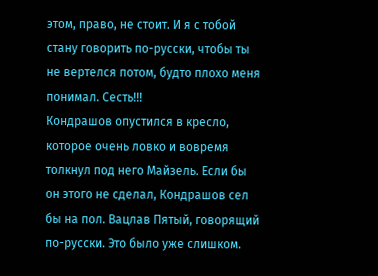этом, право, не стоит. И я с тобой стану говорить по-русски, чтобы ты не вертелся потом, будто плохо меня понимал. Сесть!!!
Кондрашов опустился в кресло, которое очень ловко и вовремя толкнул под него Майзель. Если бы он этого не сделал, Кондрашов сел бы на пол. Вацлав Пятый, говорящий по-русски. Это было уже слишком.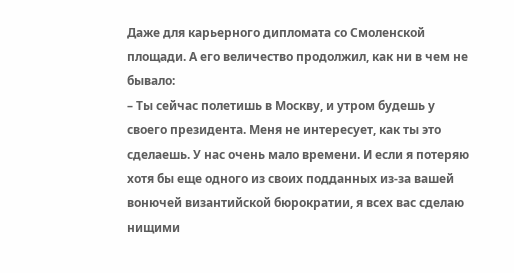Даже для карьерного дипломата со Смоленской площади. А его величество продолжил, как ни в чем не бывало:
– Ты сейчас полетишь в Москву, и утром будешь у своего президента. Меня не интересует, как ты это сделаешь. У нас очень мало времени. И если я потеряю хотя бы еще одного из своих подданных из-за вашей вонючей византийской бюрократии, я всех вас сделаю нищими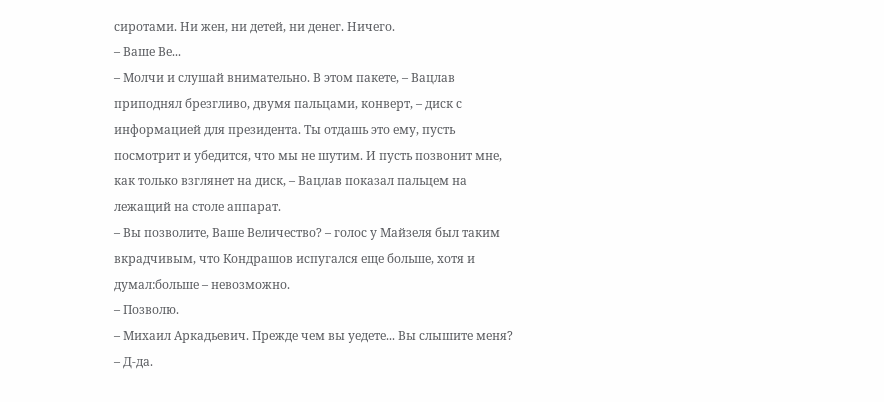сиротами. Ни жен, ни детей, ни денег. Ничего.
– Ваше Ве...
– Молчи и слушай внимательно. В этом пакете, – Вацлав приподнял брезгливо, двумя пальцами, конверт, – диск с информацией для президента. Ты отдашь это ему, пусть посмотрит и убедится, что мы не шутим. И пусть позвонит мне, как только взглянет на диск, – Вацлав показал пальцем на лежащий на столе аппарат.
– Вы позволите, Ваше Величество? – голос у Майзеля был таким вкрадчивым, что Кондрашов испугался еще больше, хотя и думал:больше – невозможно.
– Позволю.
– Михаил Аркадьевич. Прежде чем вы уедете... Вы слышите меня?
– Д-да.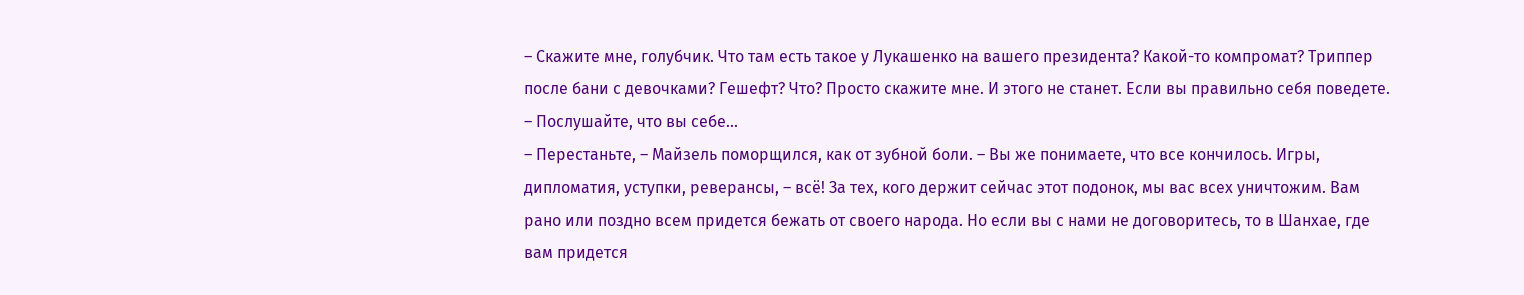– Скажите мне, голубчик. Что там есть такое у Лукашенко на вашего президента? Какой-то компромат? Триппер после бани с девочками? Гешефт? Что? Просто скажите мне. И этого не станет. Если вы правильно себя поведете.
– Послушайте, что вы себе...
– Перестаньте, – Майзель поморщился, как от зубной боли. – Вы же понимаете, что все кончилось. Игры, дипломатия, уступки, реверансы, – всё! За тех, кого держит сейчас этот подонок, мы вас всех уничтожим. Вам рано или поздно всем придется бежать от своего народа. Но если вы с нами не договоритесь, то в Шанхае, где вам придется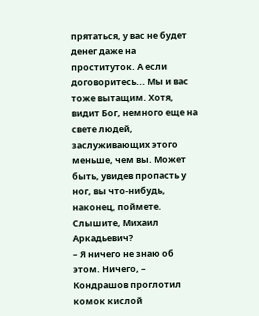прятаться, у вас не будет денег даже на проституток. А если договоритесь... Мы и вас тоже вытащим. Хотя, видит Бог, немного еще на свете людей, заслуживающих этого меньше, чем вы. Может быть, увидев пропасть у ног, вы что-нибудь, наконец, поймете. Слышите, Михаил Аркадьевич?
– Я ничего не знаю об этом. Ничего, – Кондрашов проглотил комок кислой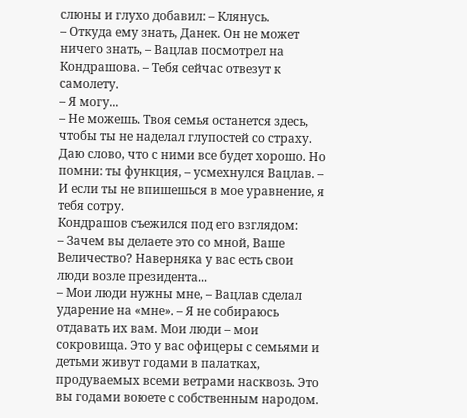слюны и глухо добавил: – Клянусь.
– Откуда ему знать, Данек. Он не может ничего знать, – Вацлав посмотрел на Кондрашова. – Тебя сейчас отвезут к самолету.
– Я могу...
– Не можешь. Твоя семья останется здесь, чтобы ты не наделал глупостей со страху. Даю слово, что с ними все будет хорошо. Но помни: ты функция, – усмехнулся Вацлав. – И если ты не впишешься в мое уравнение, я тебя сотру.
Кондрашов съежился под его взглядом:
– Зачем вы делаете это со мной, Ваше Величество? Наверняка у вас есть свои люди возле президента...
– Мои люди нужны мне, – Вацлав сделал ударение на «мне». – Я не собираюсь отдавать их вам. Мои люди – мои сокровища. Это у вас офицеры с семьями и детьми живут годами в палатках, продуваемых всеми ветрами насквозь. Это вы годами воюете с собственным народом.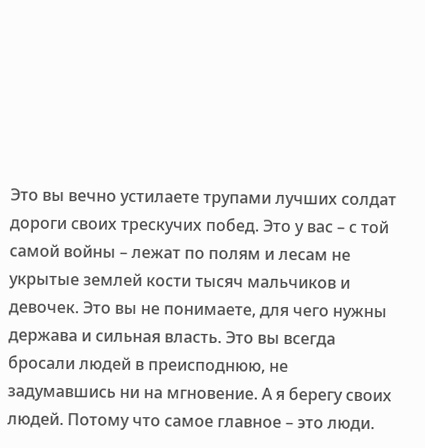Это вы вечно устилаете трупами лучших солдат дороги своих трескучих побед. Это у вас – с той самой войны – лежат по полям и лесам не укрытые землей кости тысяч мальчиков и девочек. Это вы не понимаете, для чего нужны держава и сильная власть. Это вы всегда бросали людей в преисподнюю, не задумавшись ни на мгновение. А я берегу своих людей. Потому что самое главное – это люди.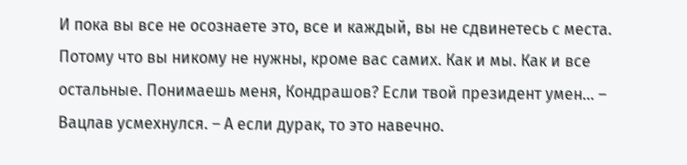И пока вы все не осознаете это, все и каждый, вы не сдвинетесь с места. Потому что вы никому не нужны, кроме вас самих. Как и мы. Как и все остальные. Понимаешь меня, Кондрашов? Если твой президент умен... – Вацлав усмехнулся. – А если дурак, то это навечно.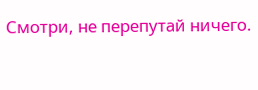Смотри, не перепутай ничего.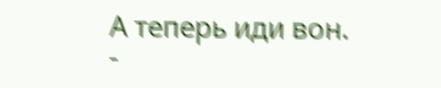А теперь иди вон.
-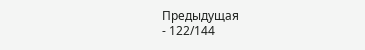Предыдущая
- 122/144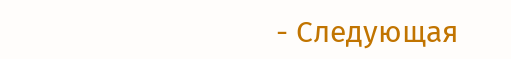- Следующая